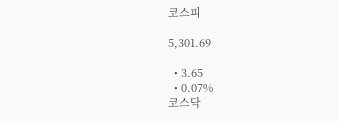코스피

5,301.69

  • 3.65
  • 0.07%
코스닥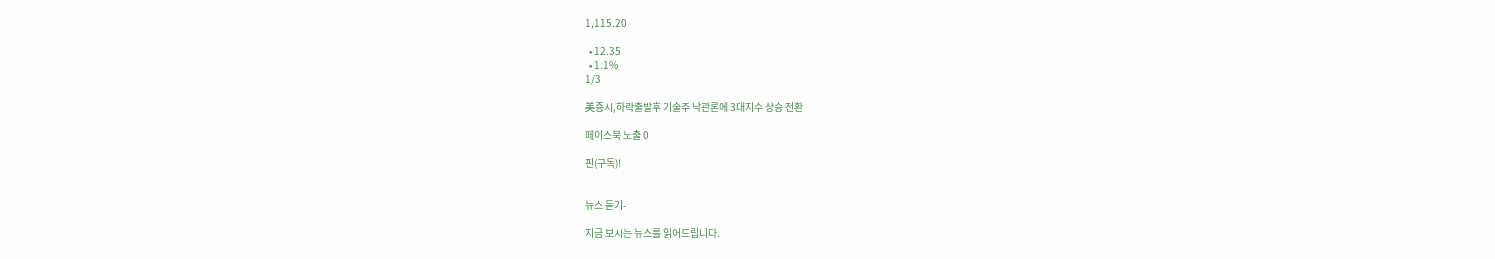1,115.20

  • 12.35
  • 1.1%
1/3

美증시,하락출발후 기술주 낙관론에 3대지수 상승 전환

페이스북 노출 0

핀(구독)!


뉴스 듣기-

지금 보시는 뉴스를 읽어드립니다.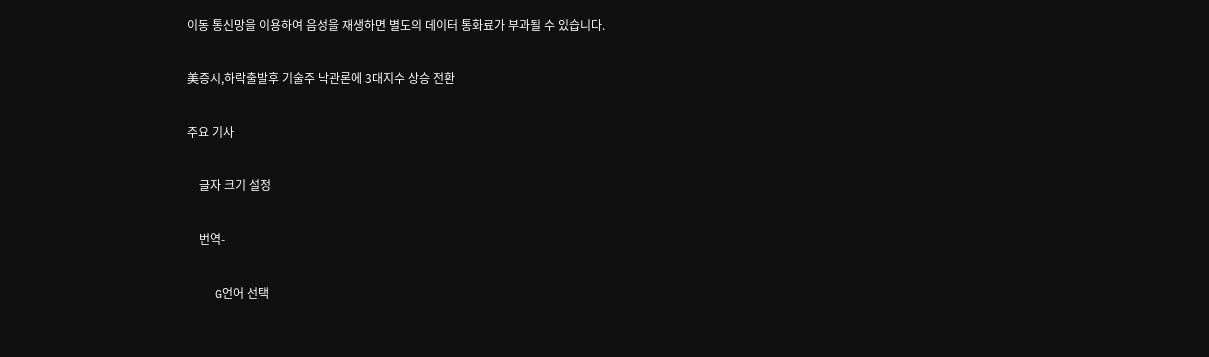이동 통신망을 이용하여 음성을 재생하면 별도의 데이터 통화료가 부과될 수 있습니다.

美증시,하락출발후 기술주 낙관론에 3대지수 상승 전환

주요 기사

    글자 크기 설정

    번역-

    G언어 선택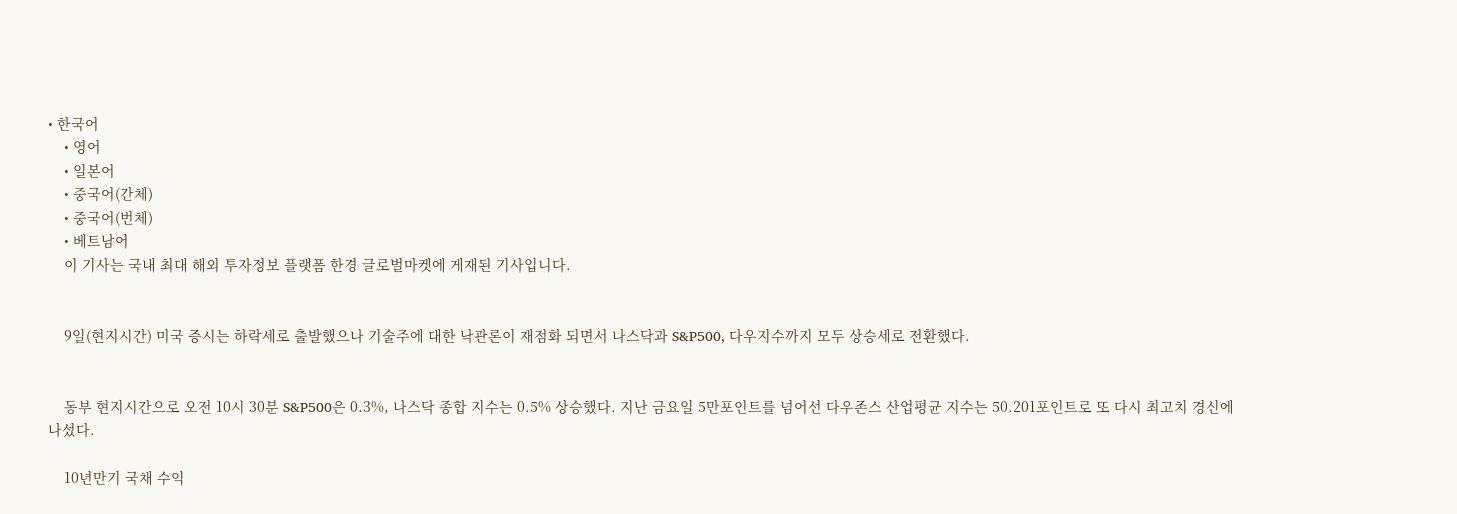• 한국어
    • 영어
    • 일본어
    • 중국어(간체)
    • 중국어(번체)
    • 베트남어
    이 기사는 국내 최대 해외 투자정보 플랫폼 한경 글로벌마켓에 게재된 기사입니다.


    9일(현지시간) 미국 증시는 하락세로 출발했으나 기술주에 대한 낙관론이 재점화 되면서 나스닥과 S&P500, 다우지수까지 모두 상승세로 전환했다.


    동부 현지시간으로 오전 10시 30분 S&P500은 0.3%, 나스닥 종합 지수는 0.5% 상승했다. 지난 금요일 5만포인트를 넘어선 다우존스 산업평균 지수는 50.201포인트로 또 다시 최고치 경신에 나섰다.

    10년만기 국채 수익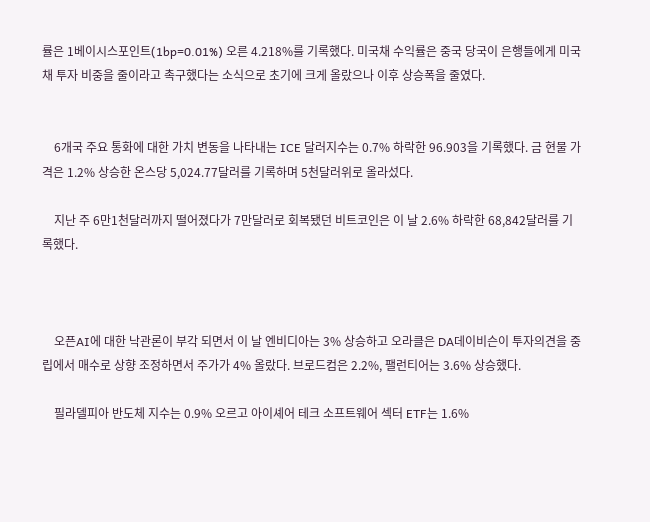률은 1베이시스포인트(1bp=0.01%) 오른 4.218%를 기록했다. 미국채 수익률은 중국 당국이 은행들에게 미국채 투자 비중을 줄이라고 촉구했다는 소식으로 초기에 크게 올랐으나 이후 상승폭을 줄였다.


    6개국 주요 통화에 대한 가치 변동을 나타내는 ICE 달러지수는 0.7% 하락한 96.903을 기록했다. 금 현물 가격은 1.2% 상승한 온스당 5,024.77달러를 기록하며 5천달러위로 올라섰다.

    지난 주 6만1천달러까지 떨어졌다가 7만달러로 회복됐던 비트코인은 이 날 2.6% 하락한 68,842달러를 기록했다.



    오픈AI에 대한 낙관론이 부각 되면서 이 날 엔비디아는 3% 상승하고 오라클은 DA데이비슨이 투자의견을 중립에서 매수로 상향 조정하면서 주가가 4% 올랐다. 브로드컴은 2.2%, 팰런티어는 3.6% 상승했다.

    필라델피아 반도체 지수는 0.9% 오르고 아이셰어 테크 소프트웨어 섹터 ETF는 1.6%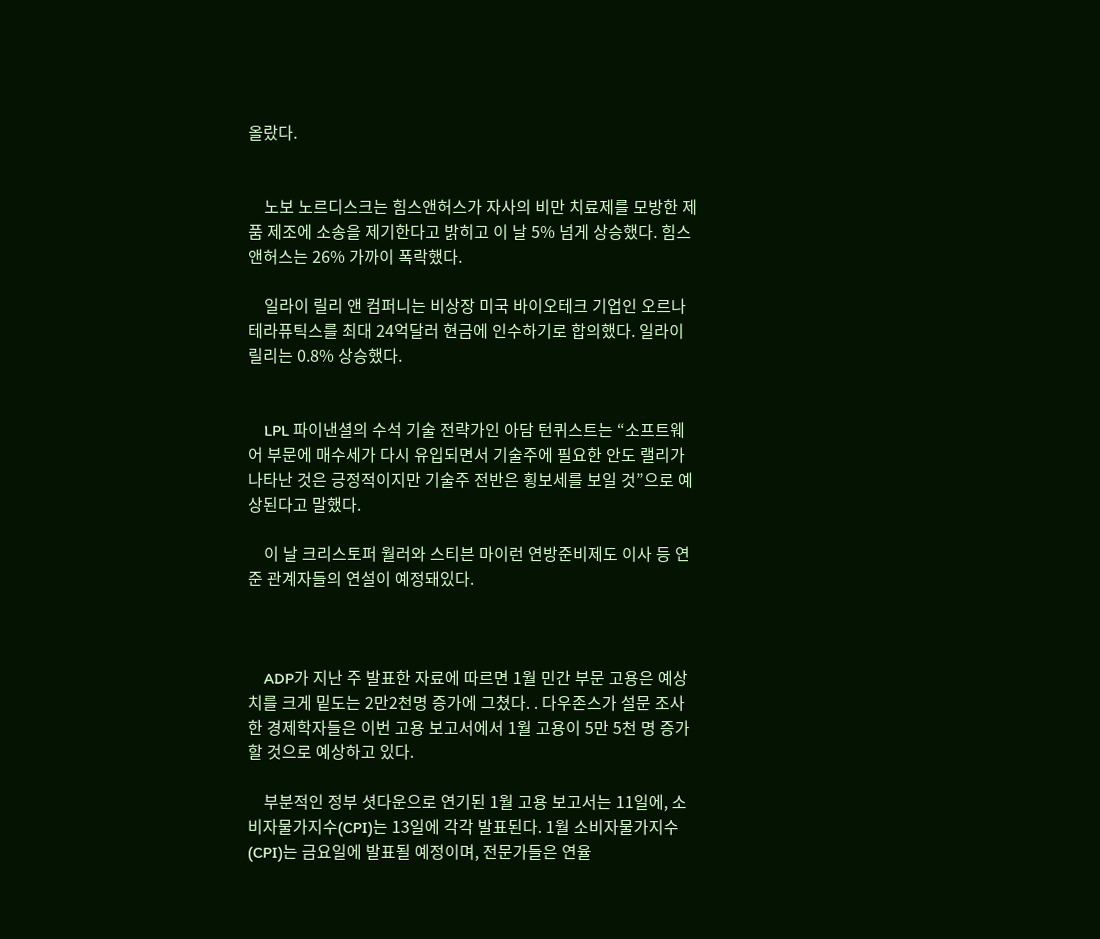올랐다.


    노보 노르디스크는 힘스앤허스가 자사의 비만 치료제를 모방한 제품 제조에 소송을 제기한다고 밝히고 이 날 5% 넘게 상승했다. 힘스앤허스는 26% 가까이 폭락했다.

    일라이 릴리 앤 컴퍼니는 비상장 미국 바이오테크 기업인 오르나 테라퓨틱스를 최대 24억달러 현금에 인수하기로 합의했다. 일라이 릴리는 0.8% 상승했다.


    LPL 파이낸셜의 수석 기술 전략가인 아담 턴퀴스트는 “소프트웨어 부문에 매수세가 다시 유입되면서 기술주에 필요한 안도 랠리가 나타난 것은 긍정적이지만 기술주 전반은 횡보세를 보일 것”으로 예상된다고 말했다.

    이 날 크리스토퍼 월러와 스티븐 마이런 연방준비제도 이사 등 연준 관계자들의 연설이 예정돼있다.



    ADP가 지난 주 발표한 자료에 따르면 1월 민간 부문 고용은 예상치를 크게 밑도는 2만2천명 증가에 그쳤다. . 다우존스가 설문 조사한 경제학자들은 이번 고용 보고서에서 1월 고용이 5만 5천 명 증가할 것으로 예상하고 있다.

    부분적인 정부 셧다운으로 연기된 1월 고용 보고서는 11일에, 소비자물가지수(CPI)는 13일에 각각 발표된다. 1월 소비자물가지수(CPI)는 금요일에 발표될 예정이며, 전문가들은 연율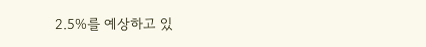2.5%를 예상하고 있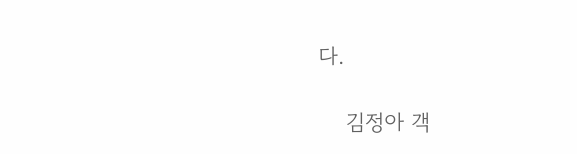다.

    김정아 객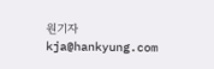원기자 kja@hankyung.com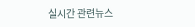실시간 관련뉴스